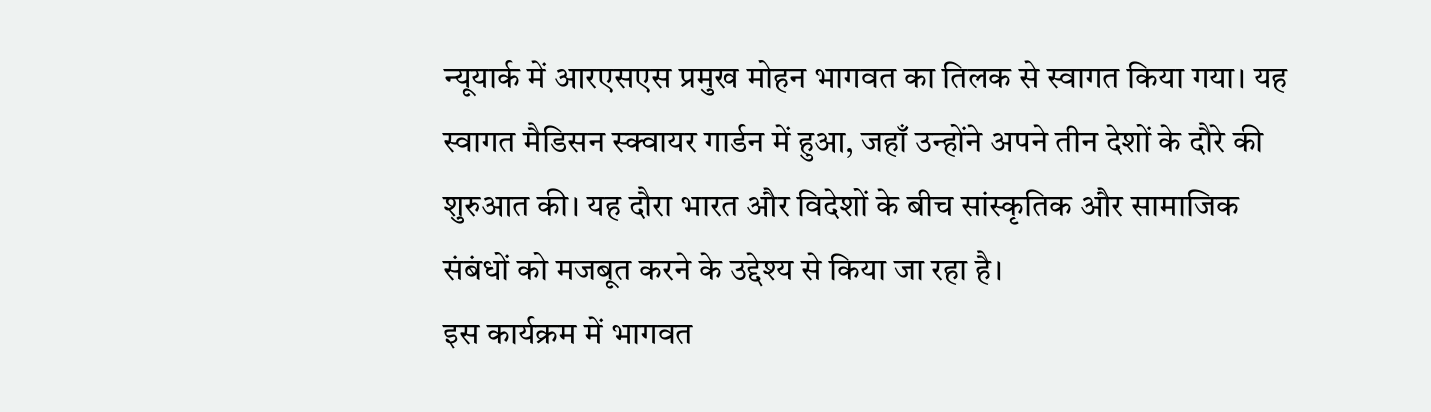न्यूयार्क में आरएसएस प्रमुख मोहन भागवत का तिलक से स्वागत किया गया। यह स्वागत मैडिसन स्क्वायर गार्डन में हुआ, जहाँ उन्होंने अपने तीन देशों के दौरे की शुरुआत की। यह दौरा भारत और विदेशों के बीच सांस्कृतिक और सामाजिक संबंधों को मजबूत करने के उद्देश्य से किया जा रहा है।
इस कार्यक्रम में भागवत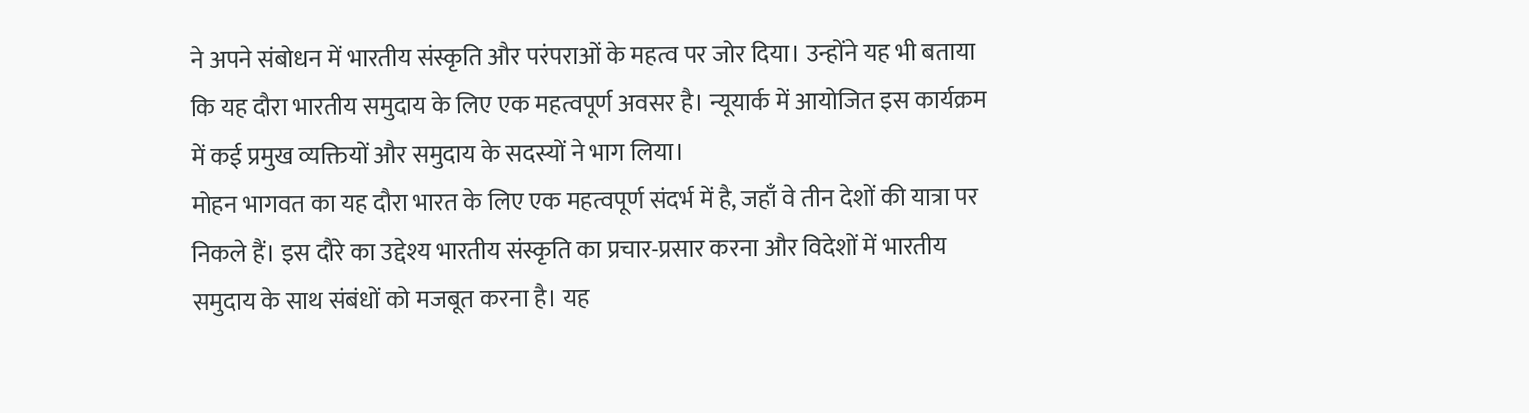ने अपने संबोधन में भारतीय संस्कृति और परंपराओं के महत्व पर जोर दिया। उन्होंने यह भी बताया कि यह दौरा भारतीय समुदाय के लिए एक महत्वपूर्ण अवसर है। न्यूयार्क में आयोजित इस कार्यक्रम में कई प्रमुख व्यक्तियों और समुदाय के सदस्यों ने भाग लिया।
मोहन भागवत का यह दौरा भारत के लिए एक महत्वपूर्ण संदर्भ में है, जहाँ वे तीन देशों की यात्रा पर निकले हैं। इस दौरे का उद्देश्य भारतीय संस्कृति का प्रचार-प्रसार करना और विदेशों में भारतीय समुदाय के साथ संबंधों को मजबूत करना है। यह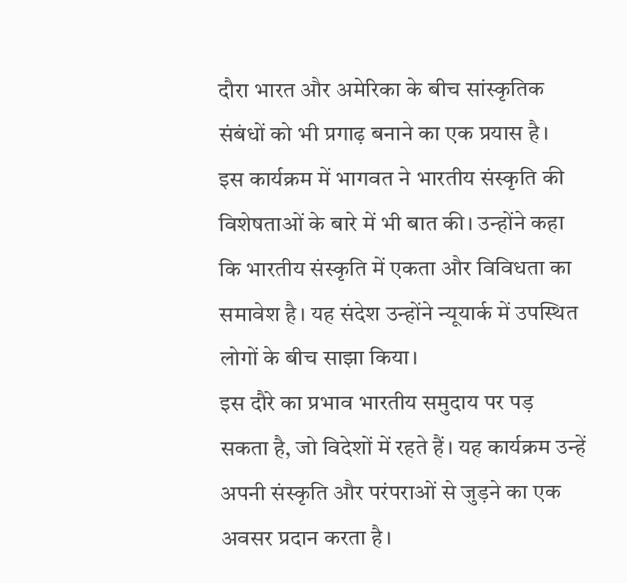दौरा भारत और अमेरिका के बीच सांस्कृतिक संबंधों को भी प्रगाढ़ बनाने का एक प्रयास है।
इस कार्यक्रम में भागवत ने भारतीय संस्कृति की विशेषताओं के बारे में भी बात की। उन्होंने कहा कि भारतीय संस्कृति में एकता और विविधता का समावेश है। यह संदेश उन्होंने न्यूयार्क में उपस्थित लोगों के बीच साझा किया।
इस दौरे का प्रभाव भारतीय समुदाय पर पड़ सकता है, जो विदेशों में रहते हैं। यह कार्यक्रम उन्हें अपनी संस्कृति और परंपराओं से जुड़ने का एक अवसर प्रदान करता है।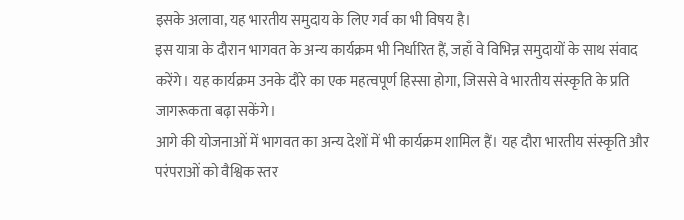इसके अलावा, यह भारतीय समुदाय के लिए गर्व का भी विषय है।
इस यात्रा के दौरान भागवत के अन्य कार्यक्रम भी निर्धारित हैं, जहाँ वे विभिन्न समुदायों के साथ संवाद करेंगे। यह कार्यक्रम उनके दौरे का एक महत्वपूर्ण हिस्सा होगा, जिससे वे भारतीय संस्कृति के प्रति जागरूकता बढ़ा सकेंगे।
आगे की योजनाओं में भागवत का अन्य देशों में भी कार्यक्रम शामिल हैं। यह दौरा भारतीय संस्कृति और परंपराओं को वैश्विक स्तर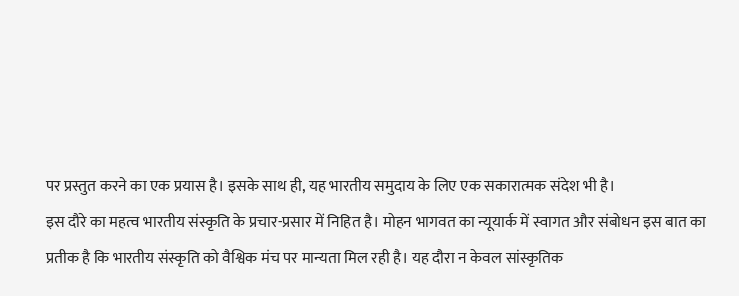पर प्रस्तुत करने का एक प्रयास है। इसके साथ ही, यह भारतीय समुदाय के लिए एक सकारात्मक संदेश भी है।
इस दौरे का महत्व भारतीय संस्कृति के प्रचार-प्रसार में निहित है। मोहन भागवत का न्यूयार्क में स्वागत और संबोधन इस बात का प्रतीक है कि भारतीय संस्कृति को वैश्विक मंच पर मान्यता मिल रही है। यह दौरा न केवल सांस्कृतिक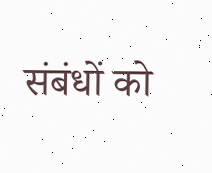संबंधों को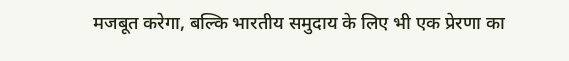मजबूत करेगा, बल्कि भारतीय समुदाय के लिए भी एक प्रेरणा का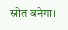स्रोत बनेगा।